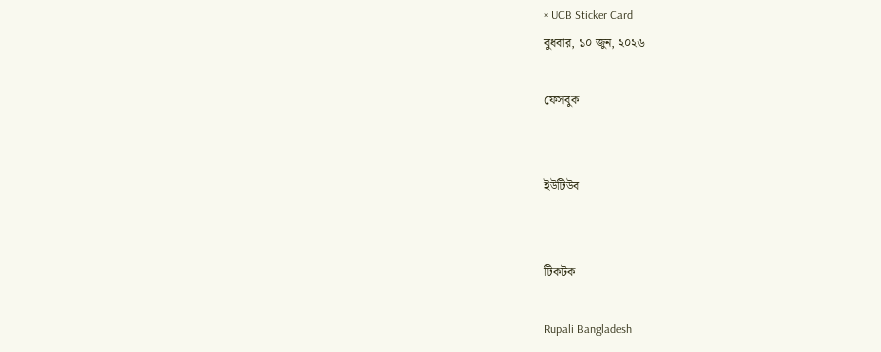× UCB Sticker Card
বুধবার, ১০ জুন, ২০২৬

ফেসবুক


ইউটিউব


টিকটক

Rupali Bangladesh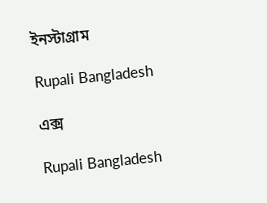ইনস্টাগ্রাম

Rupali Bangladesh

এক্স

Rupali Bangladesh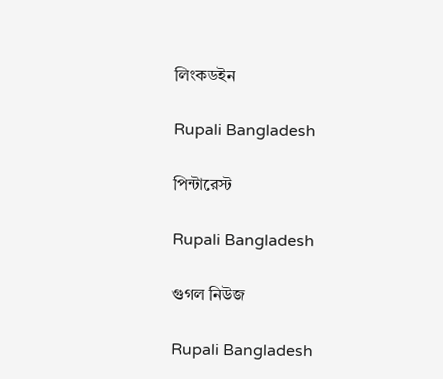লিংকডইন

Rupali Bangladesh

পিন্টারেস্ট

Rupali Bangladesh

গুগল নিউজ

Rupali Bangladesh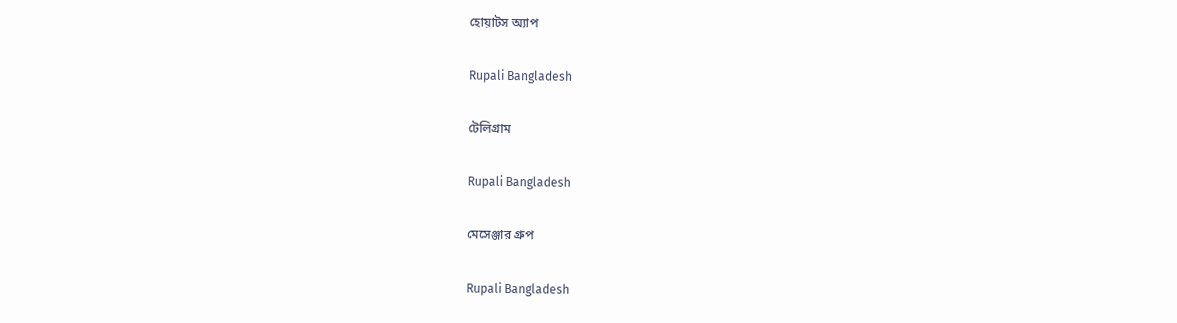হোয়াটস অ্যাপ

Rupali Bangladesh

টেলিগ্রাম

Rupali Bangladesh

মেসেঞ্জার গ্রুপ

Rupali Bangladesh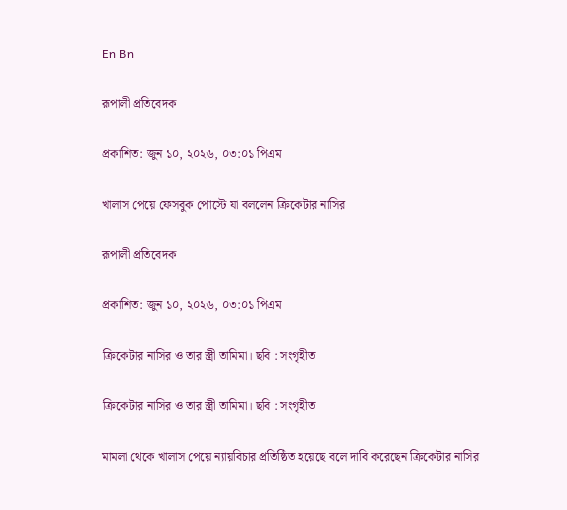En Bn

রূপালী প্রতিবেদক

প্রকাশিত: জুন ১০, ২০২৬, ০৩:০১ পিএম

খালাস পেয়ে ফেসবুক পোস্টে যা বললেন ক্রিকেটার নাসির

রূপালী প্রতিবেদক

প্রকাশিত: জুন ১০, ২০২৬, ০৩:০১ পিএম

ক্রিকেটার নাসির ও তার স্ত্রী তামিমা। ছবি : সংগৃহীত

ক্রিকেটার নাসির ও তার স্ত্রী তামিমা। ছবি : সংগৃহীত

মামলা থেকে খালাস পেয়ে ন্যায়বিচার প্রতিষ্ঠিত হয়েছে বলে দাবি করেছেন ক্রিকেটার নাসির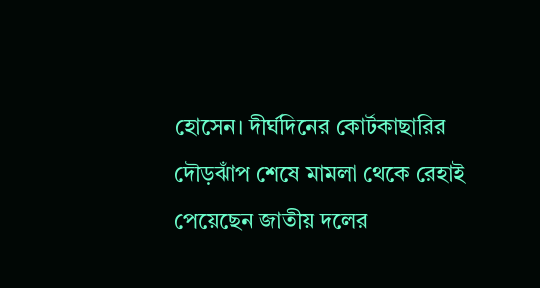হোসেন। দীর্ঘদিনের কোর্টকাছারির দৌড়ঝাঁপ শেষে মামলা থেকে রেহাই পেয়েছেন জাতীয় দলের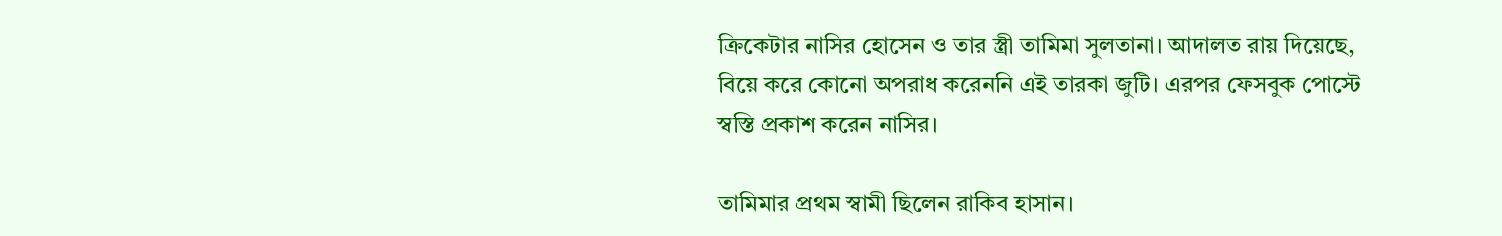ক্রিকেটার নাসির হোসেন ও তার স্ত্রী তামিমা সুলতানা। আদালত রায় দিয়েছে, বিয়ে করে কোনো অপরাধ করেননি এই তারকা জুটি। এরপর ফেসবুক পোস্টে স্বস্তি প্রকাশ করেন নাসির।

তামিমার প্রথম স্বামী ছিলেন রাকিব হাসান।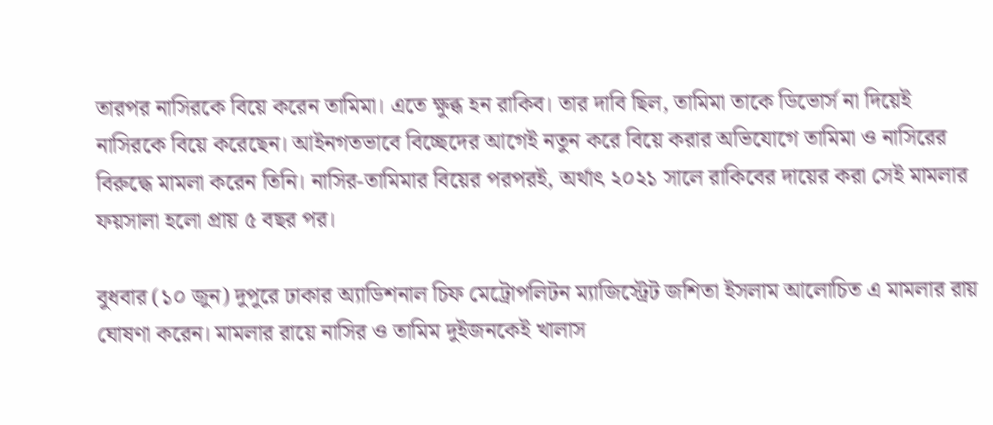তারপর নাসিরকে বিয়ে করেন তামিমা। এতে ক্ষুব্ধ হন রাকিব। তার দাবি ছিল, তামিমা তাকে ডিভোর্স না দিয়েই নাসিরকে বিয়ে করেছেন। আইনগতভাবে বিচ্ছেদের আগেই নতুন করে বিয়ে করার অভিযোগে তামিমা ও নাসিরের বিরুদ্ধে মামলা করেন তিনি। নাসির-তামিমার বিয়ের পরপরই, অর্থাৎ ২০২১ সালে রাকিবের দায়ের করা সেই মামলার ফয়সালা হলো প্রায় ৫ বছর পর।

বুধবার (১০ জুন) দুপুরে ঢাকার অ্যাডিশনাল চিফ মেট্রোপলিটন ম্যাজিস্ট্রেট জশিতা ইসলাম আলোচিত এ মামলার রায় ঘোষণা করেন। মামলার রায়ে নাসির ও তামিম দুইজনকেই খালাস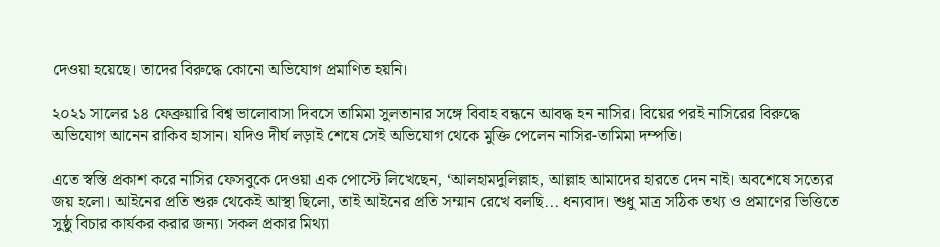দেওয়া হয়েছে। তাদের বিরুদ্ধে কোনো অভিযোগ প্রমাণিত হয়নি।

২০২১ সালের ১৪ ফেব্রুয়ারি বিশ্ব ভালোবাসা দিবসে তামিমা সুলতানার সঙ্গে বিবাহ বন্ধনে আবদ্ধ হন নাসির। বিয়ের পরই নাসিরের বিরুদ্ধে অভিযোগ আনেন রাকিব হাসান। যদিও দীর্ঘ লড়াই শেষে সেই অভিযোগ থেকে মুক্তি পেলেন নাসির-তামিমা দম্পতি।

এতে স্বস্তি প্রকাশ করে নাসির ফেসবুকে দেওয়া এক পোস্টে লিখেছেন, ‘আলহামদুলিল্লাহ, আল্লাহ আমাদের হারতে দেন নাই। অবশেষে সত্যের জয় হলো। আইনের প্রতি শুরু থেকেই আস্থা ছিলো, তাই আইনের প্রতি সম্মান রেখে বলছি... ধন্যবাদ। শুধু মাত্র সঠিক তথ্য ও প্রমাণের ভিত্তিতে সুষ্ঠু বিচার কার্যকর করার জন্য। সকল প্রকার মিথ্যা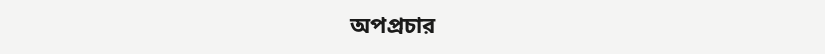অপপ্রচার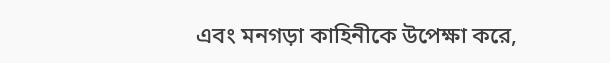এবং মনগড়া কাহিনীকে উপেক্ষা করে,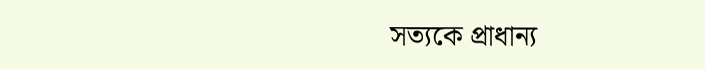সত্যকে প্রাধান্য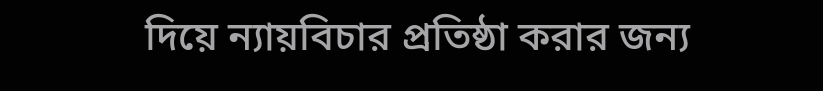দিয়ে ন্যায়বিচার প্রতিষ্ঠা করার জন্য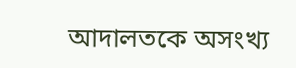আদালতকে অসংখ্য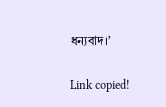ধন্যবাদ।’

Link copied!